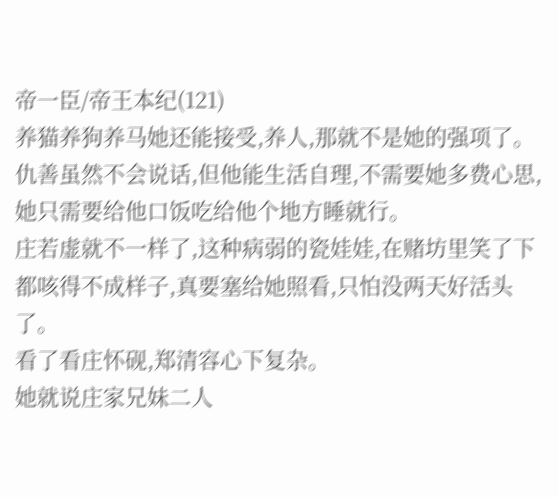帝一臣/帝王本纪(121)
养猫养狗养马她还能接受,养人,那就不是她的强项了。
仇善虽然不会说话,但他能生活自理,不需要她多费心思,她只需要给他口饭吃给他个地方睡就行。
庄若虚就不一样了,这种病弱的瓷娃娃,在赌坊里笑了下都咳得不成样子,真要塞给她照看,只怕没两天好活头了。
看了看庄怀砚,郑清容心下复杂。
她就说庄家兄妹二人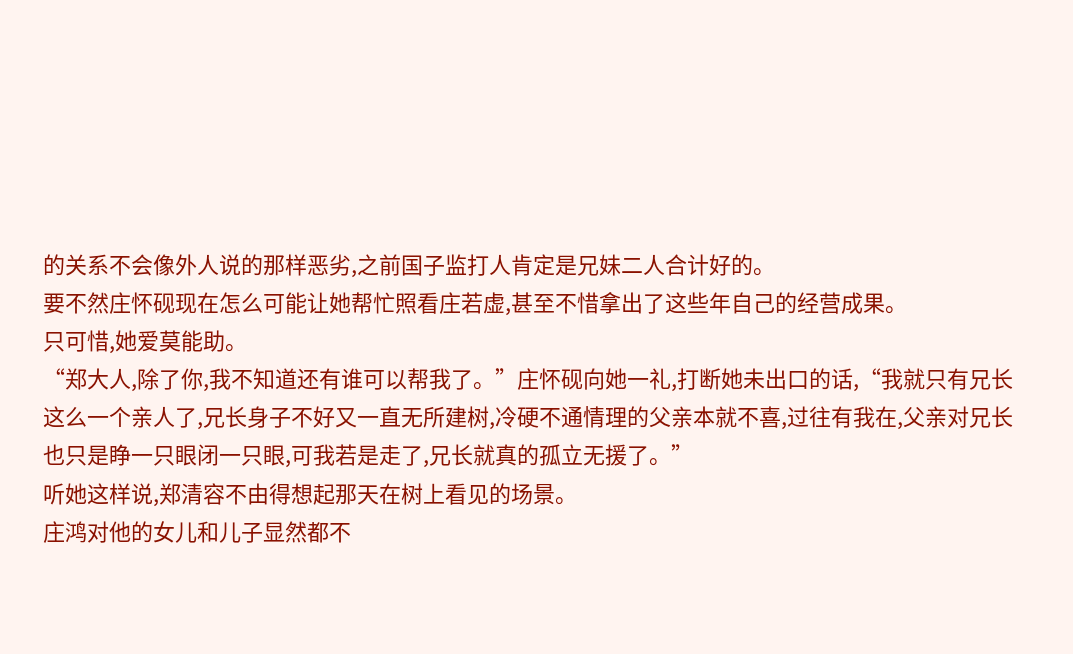的关系不会像外人说的那样恶劣,之前国子监打人肯定是兄妹二人合计好的。
要不然庄怀砚现在怎么可能让她帮忙照看庄若虚,甚至不惜拿出了这些年自己的经营成果。
只可惜,她爱莫能助。
“郑大人,除了你,我不知道还有谁可以帮我了。”庄怀砚向她一礼,打断她未出口的话,“我就只有兄长这么一个亲人了,兄长身子不好又一直无所建树,冷硬不通情理的父亲本就不喜,过往有我在,父亲对兄长也只是睁一只眼闭一只眼,可我若是走了,兄长就真的孤立无援了。”
听她这样说,郑清容不由得想起那天在树上看见的场景。
庄鸿对他的女儿和儿子显然都不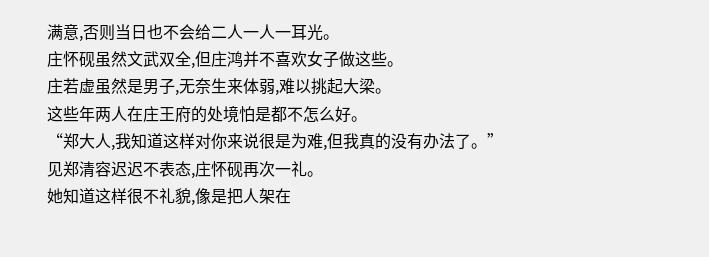满意,否则当日也不会给二人一人一耳光。
庄怀砚虽然文武双全,但庄鸿并不喜欢女子做这些。
庄若虚虽然是男子,无奈生来体弱,难以挑起大梁。
这些年两人在庄王府的处境怕是都不怎么好。
“郑大人,我知道这样对你来说很是为难,但我真的没有办法了。”见郑清容迟迟不表态,庄怀砚再次一礼。
她知道这样很不礼貌,像是把人架在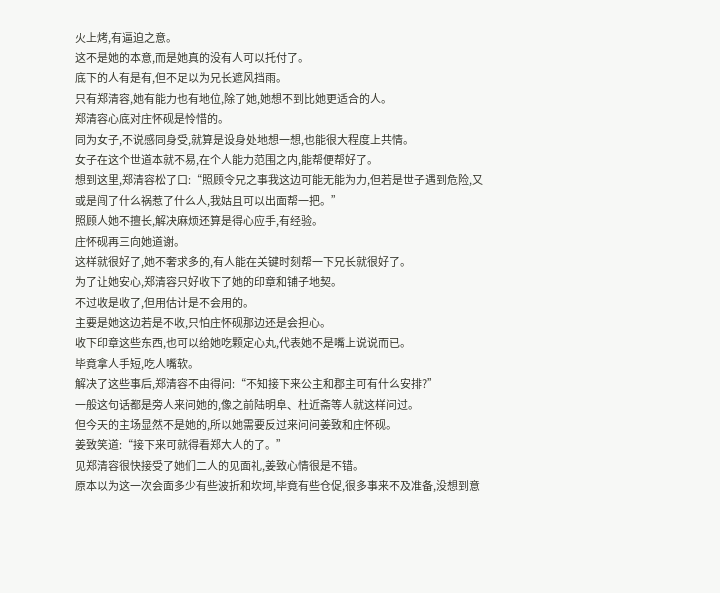火上烤,有逼迫之意。
这不是她的本意,而是她真的没有人可以托付了。
底下的人有是有,但不足以为兄长遮风挡雨。
只有郑清容,她有能力也有地位,除了她,她想不到比她更适合的人。
郑清容心底对庄怀砚是怜惜的。
同为女子,不说感同身受,就算是设身处地想一想,也能很大程度上共情。
女子在这个世道本就不易,在个人能力范围之内,能帮便帮好了。
想到这里,郑清容松了口:“照顾令兄之事我这边可能无能为力,但若是世子遇到危险,又或是闯了什么祸惹了什么人,我姑且可以出面帮一把。”
照顾人她不擅长,解决麻烦还算是得心应手,有经验。
庄怀砚再三向她道谢。
这样就很好了,她不奢求多的,有人能在关键时刻帮一下兄长就很好了。
为了让她安心,郑清容只好收下了她的印章和铺子地契。
不过收是收了,但用估计是不会用的。
主要是她这边若是不收,只怕庄怀砚那边还是会担心。
收下印章这些东西,也可以给她吃颗定心丸,代表她不是嘴上说说而已。
毕竟拿人手短,吃人嘴软。
解决了这些事后,郑清容不由得问:“不知接下来公主和郡主可有什么安排?”
一般这句话都是旁人来问她的,像之前陆明阜、杜近斋等人就这样问过。
但今天的主场显然不是她的,所以她需要反过来问问姜致和庄怀砚。
姜致笑道:“接下来可就得看郑大人的了。”
见郑清容很快接受了她们二人的见面礼,姜致心情很是不错。
原本以为这一次会面多少有些波折和坎坷,毕竟有些仓促,很多事来不及准备,没想到意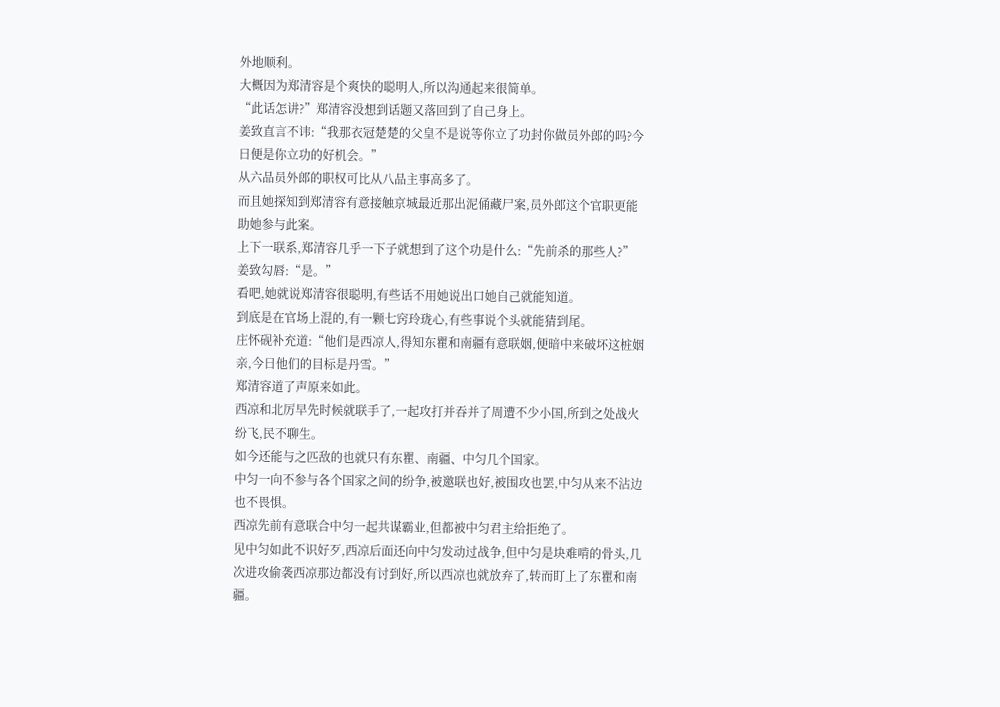外地顺利。
大概因为郑清容是个爽快的聪明人,所以沟通起来很简单。
“此话怎讲?”郑清容没想到话题又落回到了自己身上。
姜致直言不讳:“我那衣冠楚楚的父皇不是说等你立了功封你做员外郎的吗?今日便是你立功的好机会。”
从六品员外郎的职权可比从八品主事高多了。
而且她探知到郑清容有意接触京城最近那出泥俑藏尸案,员外郎这个官职更能助她参与此案。
上下一联系,郑清容几乎一下子就想到了这个功是什么:“先前杀的那些人?”
姜致勾唇:“是。”
看吧,她就说郑清容很聪明,有些话不用她说出口她自己就能知道。
到底是在官场上混的,有一颗七窍玲珑心,有些事说个头就能猜到尾。
庄怀砚补充道:“他们是西凉人,得知东瞿和南疆有意联姻,便暗中来破坏这桩姻亲,今日他们的目标是丹雪。”
郑清容道了声原来如此。
西凉和北厉早先时候就联手了,一起攻打并吞并了周遭不少小国,所到之处战火纷飞,民不聊生。
如今还能与之匹敌的也就只有东瞿、南疆、中匀几个国家。
中匀一向不参与各个国家之间的纷争,被邀联也好,被围攻也罢,中匀从来不沾边也不畏惧。
西凉先前有意联合中匀一起共谋霸业,但都被中匀君主给拒绝了。
见中匀如此不识好歹,西凉后面还向中匀发动过战争,但中匀是块难啃的骨头,几次进攻偷袭西凉那边都没有讨到好,所以西凉也就放弃了,转而盯上了东瞿和南疆。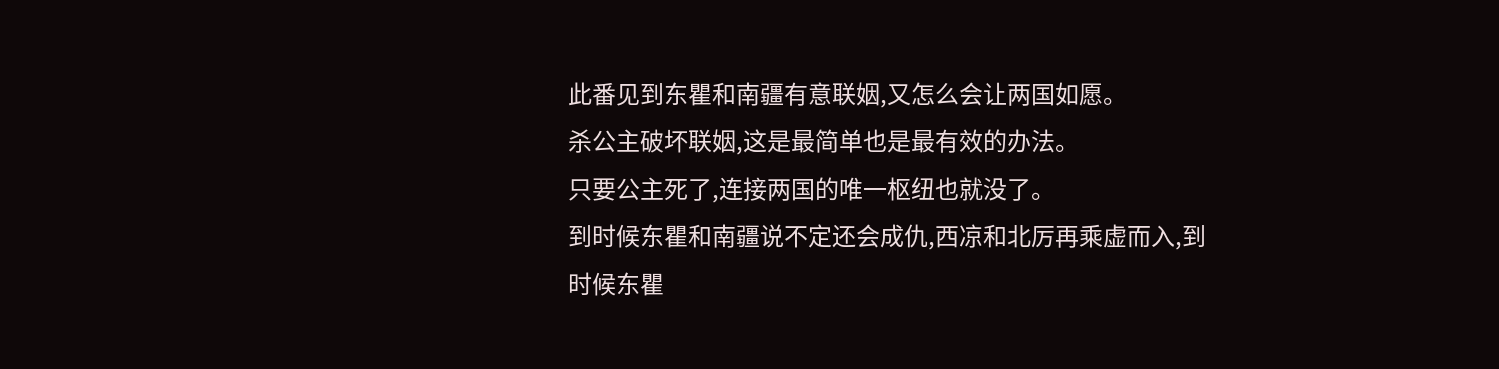此番见到东瞿和南疆有意联姻,又怎么会让两国如愿。
杀公主破坏联姻,这是最简单也是最有效的办法。
只要公主死了,连接两国的唯一枢纽也就没了。
到时候东瞿和南疆说不定还会成仇,西凉和北厉再乘虚而入,到时候东瞿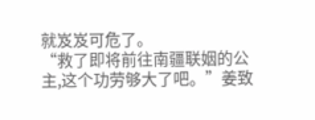就岌岌可危了。
“救了即将前往南疆联姻的公主,这个功劳够大了吧。”姜致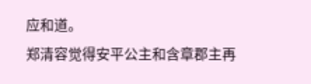应和道。
郑清容觉得安平公主和含章郡主再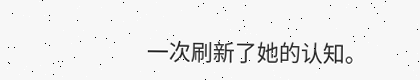一次刷新了她的认知。